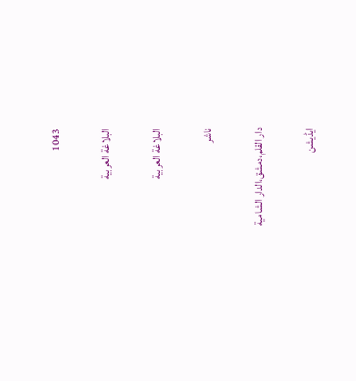1043

البلاغة العربية

البلاغة العربية

ناشر

دار القلم،دمشق،الدار الشامية

ایڈیشن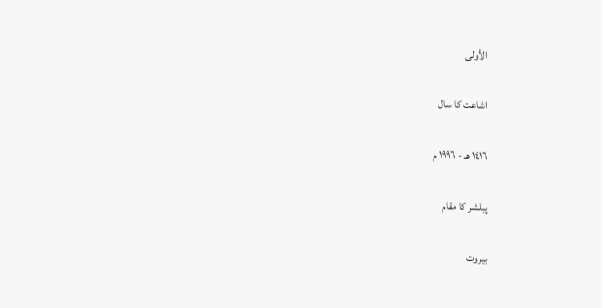الأولى

اشاعت کا سال

١٤١٦ هـ - ١٩٩٦ م

پبلشر کا مقام

بيروت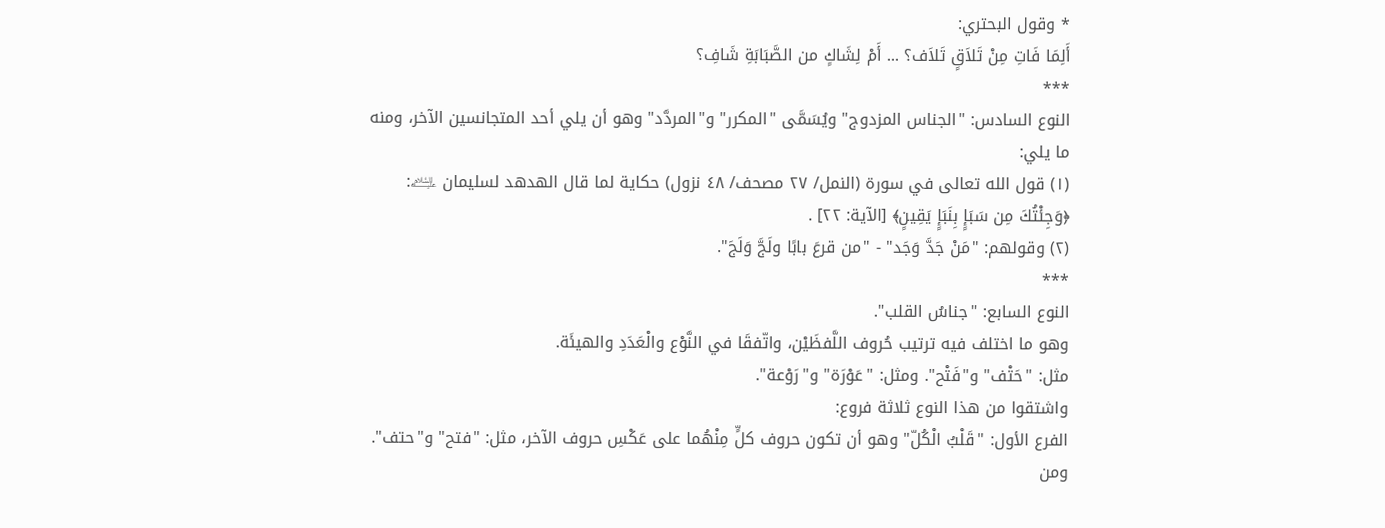* وقول البحتري:
أَلِمَا فَاتِ مِنْ تَلاَقٍ تَلاَف؟ ... أَمْ لِشَاكٍ من الصَّبَابَةِ شَافِ؟
***
النوع السادس: "الجناس المزدوج" ويُسَمَّى "المكرر" و"المردَّد" وهو أن يلي أحد المتجانسين الآخر، ومنه ما يلي:
(١) قول الله تعالى في سورة (النمل/ ٢٧ مصحف/ ٤٨ نزول) حكاية لما قال الهدهد لسليمان ﵇:
﴿وَجِئْتُكَ مِن سَبَإٍ بِنَبَإٍ يَقِينٍ﴾ [الآية: ٢٢] .
(٢) وقولهم: "مَنْ جَدَّ وَجَد" - "من قرعَ بابًا ولَجَّ وَلَجَ".
***
النوع السابع: "جناسُ القلب".
وهو ما اختلف فيه ترتيب حُروف اللَّفظَيْن، واتّفقَا في النَّوْع والْعَدَدِ والهيئَة.
مثل: "حَتْف" و"فَتْح". ومثل: "عَوْرَة" و"رَوْعة".
واشتقوا من هذا النوع ثلاثة فروع:
الفرع الأول: "قَلْبُ الْكُلّ" وهو أن تكون حروف كلٍّ مِنْهُما على عَكْسِ حروف الآخر، مثل: "فتح" و"حتف".
ومن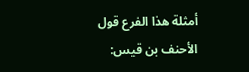أمثلة هذا الفرع قول الأحنف بن قيس: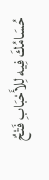حُسَامُكَ فِيه لِلأَحْبَابِ فَتْحٌ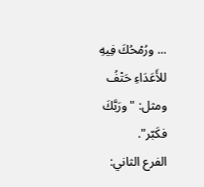... ورُمْحُكَ فِيهِ للأَعَدَاءِ حَتْفُ
ومثل: "ورَبَّكَ فكَبّر".
الفرع الثاني: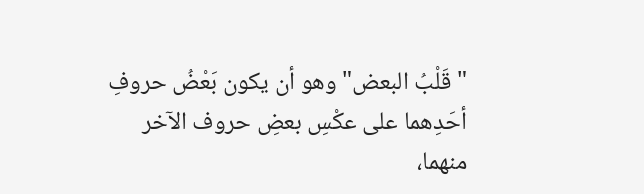"قَلْبُ البعض" وهو أن يكون بَعْضُ حروفِ أحَدِهما على عكْسِ بعضِ حروف الآخر منهما،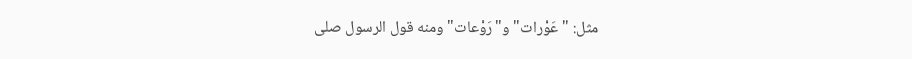مثل: "عَوْرات" و"رَوْعات" ومنه قول الرسول صلى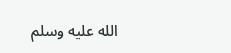الله عليه وسلم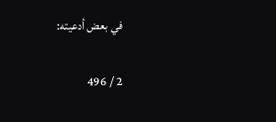في بعض أدعيته:

2 / 496